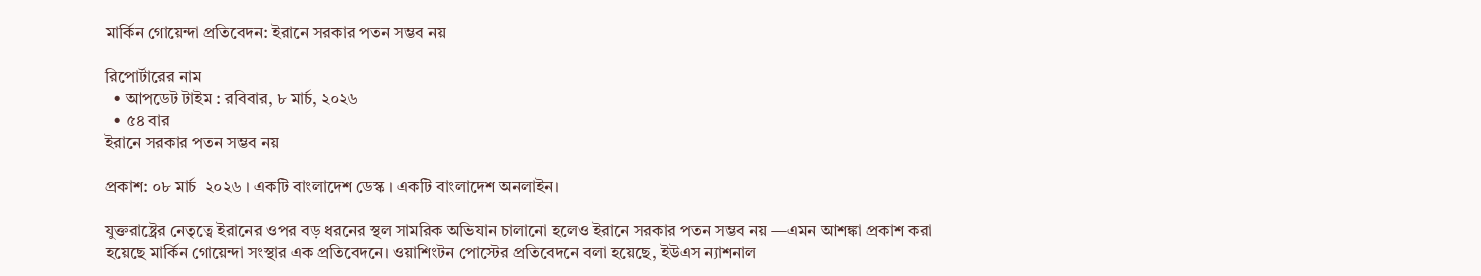মার্কিন গোয়েন্দা প্রতিবেদন: ইরানে সরকার পতন সম্ভব নয়

রিপোর্টারের নাম
  • আপডেট টাইম : রবিবার, ৮ মার্চ, ২০২৬
  • ৫৪ বার
ইরানে সরকার পতন সম্ভব নয়

প্রকাশ: ০৮ মার্চ  ২০২৬ । একটি বাংলাদেশ ডেস্ক । একটি বাংলাদেশ অনলাইন।

যুক্তরাষ্ট্রের নেতৃত্বে ইরানের ওপর বড় ধরনের স্থল সামরিক অভিযান চালানো হলেও ইরানে সরকার পতন সম্ভব নয় —এমন আশঙ্কা প্রকাশ করা হয়েছে মার্কিন গোয়েন্দা সংস্থার এক প্রতিবেদনে। ওয়াশিংটন পোস্টের প্রতিবেদনে বলা হয়েছে, ইউএস ন্যাশনাল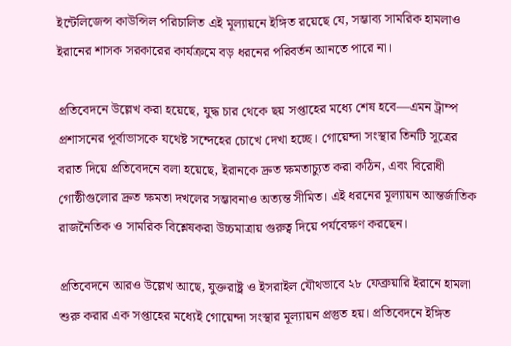ইন্টেলিজেন্স কাউন্সিল পরিচালিত এই মূল্যায়নে ইঙ্গিত রয়েছে যে, সম্ভাব্য সামরিক হামলাও ইরানের শাসক সরকারের কার্যক্রমে বড় ধরনের পরিবর্তন আনতে পারে না।

প্রতিবেদনে উল্লেখ করা হয়েছে, যুদ্ধ চার থেকে ছয় সপ্তাহের মধ্যে শেষ হবে—এমন ট্রাম্প প্রশাসনের পূর্বাভাসকে যথেষ্ট সন্দেহের চোখে দেখা হচ্ছে। গোয়েন্দা সংস্থার তিনটি সূত্রের বরাত দিয়ে প্রতিবেদনে বলা হয়েছে, ইরানকে দ্রুত ক্ষমতাচ্যুত করা কঠিন, এবং বিরোধী গোষ্ঠীগুলোর দ্রুত ক্ষমতা দখলের সম্ভাবনাও অত্যন্ত সীমিত। এই ধরনের মূল্যায়ন আন্তর্জাতিক রাজনৈতিক ও সামরিক বিশ্লেষকরা উচ্চমাত্রায় গুরুত্ব দিয়ে পর্যবেক্ষণ করছেন।

প্রতিবেদনে আরও উল্লেখ আছে, যুক্তরাষ্ট্র ও ইসরাইল যৌথভাবে ২৮ ফেব্রুয়ারি ইরানে হামলা শুরু করার এক সপ্তাহের মধ্যেই গোয়েন্দা সংস্থার মূল্যায়ন প্রস্তুত হয়। প্রতিবেদনে ইঙ্গিত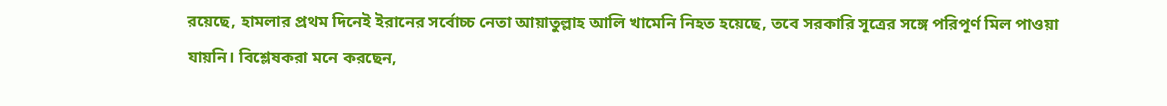রয়েছে, হামলার প্রথম দিনেই ইরানের সর্বোচ্চ নেতা আয়াতুল্লাহ আলি খামেনি নিহত হয়েছে, তবে সরকারি সূত্রের সঙ্গে পরিপূর্ণ মিল পাওয়া যায়নি। বিশ্লেষকরা মনে করছেন,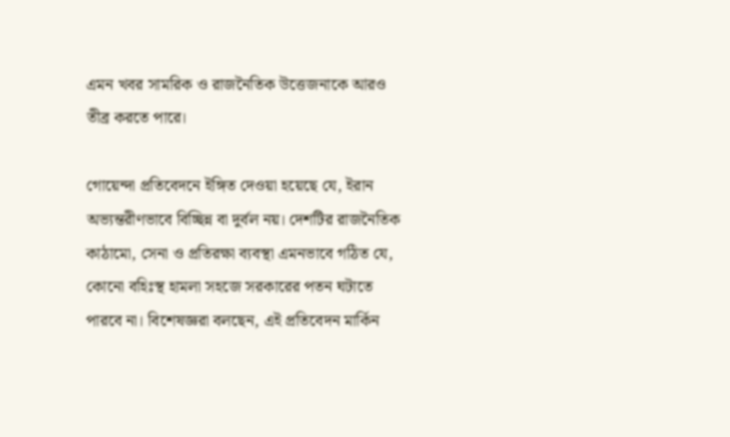এমন খবর সামরিক ও রাজনৈতিক উত্তেজনাকে আরও তীব্র করতে পারে।

গোয়েন্দা প্রতিবেদনে ইঙ্গিত দেওয়া হয়েছে যে, ইরান অভ্যন্তরীণভাবে বিচ্ছিন্ন বা দুর্বল নয়। দেশটির রাজনৈতিক কাঠামো, সেনা ও প্রতিরক্ষা ব্যবস্থা এমনভাবে গঠিত যে, কোনো বহিঃস্থ হামলা সহজে সরকারের পতন ঘটাতে পারবে না। বিশেষজ্ঞরা বলছেন, এই প্রতিবেদন মার্কিন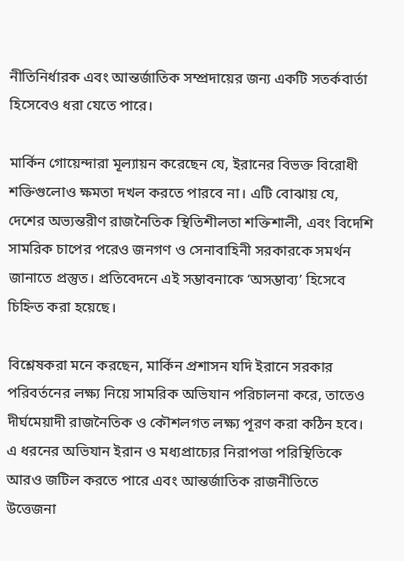নীতিনির্ধারক এবং আন্তর্জাতিক সম্প্রদায়ের জন্য একটি সতর্কবার্তা হিসেবেও ধরা যেতে পারে।

মার্কিন গোয়েন্দারা মূল্যায়ন করেছেন যে, ইরানের বিভক্ত বিরোধী শক্তিগুলোও ক্ষমতা দখল করতে পারবে না। এটি বোঝায় যে, দেশের অভ্যন্তরীণ রাজনৈতিক স্থিতিশীলতা শক্তিশালী, এবং বিদেশি সামরিক চাপের পরেও জনগণ ও সেনাবাহিনী সরকারকে সমর্থন জানাতে প্রস্তুত। প্রতিবেদনে এই সম্ভাবনাকে ‘অসম্ভাব্য’ হিসেবে চিহ্নিত করা হয়েছে।

বিশ্লেষকরা মনে করছেন, মার্কিন প্রশাসন যদি ইরানে সরকার পরিবর্তনের লক্ষ্য নিয়ে সামরিক অভিযান পরিচালনা করে, তাতেও দীর্ঘমেয়াদী রাজনৈতিক ও কৌশলগত লক্ষ্য পূরণ করা কঠিন হবে। এ ধরনের অভিযান ইরান ও মধ্যপ্রাচ্যের নিরাপত্তা পরিস্থিতিকে আরও জটিল করতে পারে এবং আন্তর্জাতিক রাজনীতিতে উত্তেজনা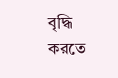বৃদ্ধি করতে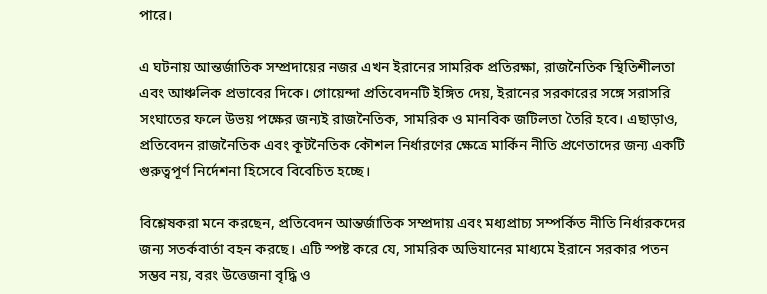পারে।

এ ঘটনায় আন্তর্জাতিক সম্প্রদায়ের নজর এখন ইরানের সামরিক প্রতিরক্ষা, রাজনৈতিক স্থিতিশীলতা এবং আঞ্চলিক প্রভাবের দিকে। গোয়েন্দা প্রতিবেদনটি ইঙ্গিত দেয়, ইরানের সরকারের সঙ্গে সরাসরি সংঘাতের ফলে উভয় পক্ষের জন্যই রাজনৈতিক, সামরিক ও মানবিক জটিলতা তৈরি হবে। এছাড়াও, প্রতিবেদন রাজনৈতিক এবং কূটনৈতিক কৌশল নির্ধারণের ক্ষেত্রে মার্কিন নীতি প্রণেতাদের জন্য একটি গুরুত্বপূর্ণ নির্দেশনা হিসেবে বিবেচিত হচ্ছে।

বিশ্লেষকরা মনে করছেন, প্রতিবেদন আন্তর্জাতিক সম্প্রদায় এবং মধ্যপ্রাচ্য সম্পর্কিত নীতি নির্ধারকদের জন্য সতর্কবার্তা বহন করছে। এটি স্পষ্ট করে যে, সামরিক অভিযানের মাধ্যমে ইরানে সরকার পতন সম্ভব নয়, বরং উত্তেজনা বৃদ্ধি ও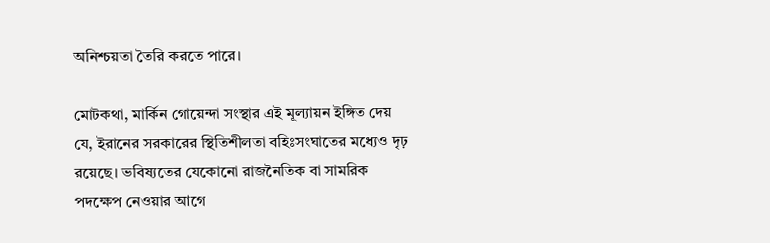অনিশ্চয়তা তৈরি করতে পারে।

মোটকথা, মার্কিন গোয়েন্দা সংস্থার এই মূল্যায়ন ইঙ্গিত দেয় যে, ইরানের সরকারের স্থিতিশীলতা বহিঃসংঘাতের মধ্যেও দৃঢ় রয়েছে। ভবিষ্যতের যেকোনো রাজনৈতিক বা সামরিক পদক্ষেপ নেওয়ার আগে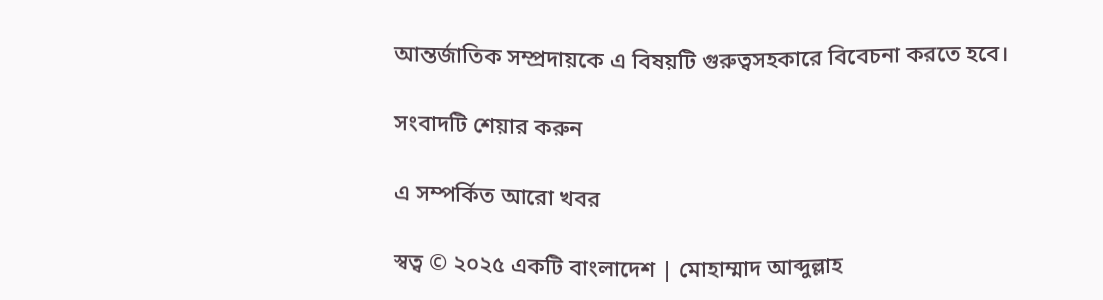আন্তর্জাতিক সম্প্রদায়কে এ বিষয়টি গুরুত্বসহকারে বিবেচনা করতে হবে।

সংবাদটি শেয়ার করুন

এ সম্পর্কিত আরো খবর

স্বত্ব © ২০২৫ একটি বাংলাদেশ | মোহাম্মাদ আব্দুল্লাহ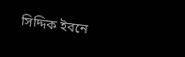সিদ্দিক ইবনে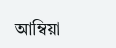আম্বিয়া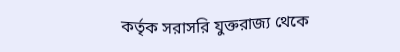কর্তৃক সরাসরি যুক্তরাজ্য থেকে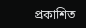প্রকাশিত